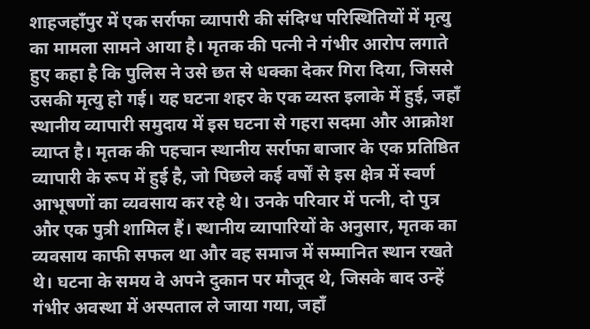शाहजहाँपुर में एक सर्राफा व्यापारी की संदिग्ध परिस्थितियों में मृत्यु का मामला सामने आया है। मृतक की पत्नी ने गंभीर आरोप लगाते हुए कहा है कि पुलिस ने उसे छत से धक्का देकर गिरा दिया, जिससे उसकी मृत्यु हो गई। यह घटना शहर के एक व्यस्त इलाके में हुई, जहाँ स्थानीय व्यापारी समुदाय में इस घटना से गहरा सदमा और आक्रोश व्याप्त है। मृतक की पहचान स्थानीय सर्राफा बाजार के एक प्रतिष्ठित व्यापारी के रूप में हुई है, जो पिछले कई वर्षों से इस क्षेत्र में स्वर्ण आभूषणों का व्यवसाय कर रहे थे। उनके परिवार में पत्नी, दो पुत्र और एक पुत्री शामिल हैं। स्थानीय व्यापारियों के अनुसार, मृतक का व्यवसाय काफी सफल था और वह समाज में सम्मानित स्थान रखते थे। घटना के समय वे अपने दुकान पर मौजूद थे, जिसके बाद उन्हें गंभीर अवस्था में अस्पताल ले जाया गया, जहाँ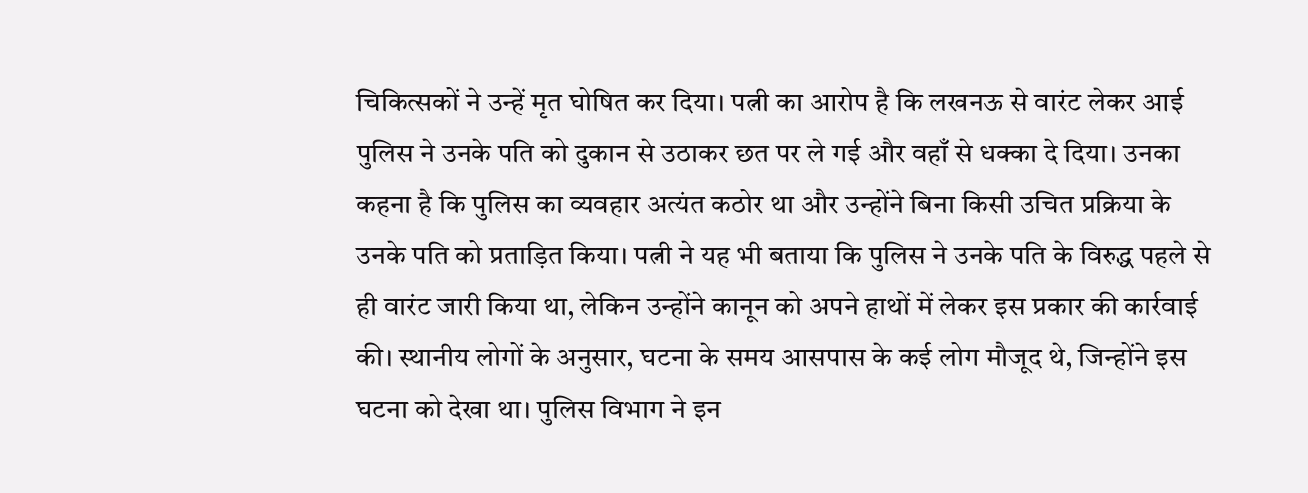चिकित्सकों ने उन्हें मृत घोषित कर दिया। पत्नी का आरोप है कि लखनऊ से वारंट लेकर आई पुलिस ने उनके पति को दुकान से उठाकर छत पर ले गई और वहाँ से धक्का दे दिया। उनका कहना है कि पुलिस का व्यवहार अत्यंत कठोर था और उन्होंने बिना किसी उचित प्रक्रिया के उनके पति को प्रताड़ित किया। पत्नी ने यह भी बताया कि पुलिस ने उनके पति के विरुद्ध पहले से ही वारंट जारी किया था, लेकिन उन्होंने कानून को अपने हाथों में लेकर इस प्रकार की कार्रवाई की। स्थानीय लोगों के अनुसार, घटना के समय आसपास के कई लोग मौजूद थे, जिन्होंने इस घटना को देखा था। पुलिस विभाग ने इन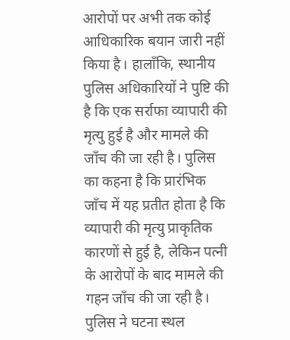आरोपों पर अभी तक कोई आधिकारिक बयान जारी नहीं किया है। हालाँकि, स्थानीय पुलिस अधिकारियों ने पुष्टि की है कि एक सर्राफा व्यापारी की मृत्यु हुई है और मामले की जाँच की जा रही है। पुलिस का कहना है कि प्रारंभिक जाँच में यह प्रतीत होता है कि व्यापारी की मृत्यु प्राकृतिक कारणों से हुई है, लेकिन पत्नी के आरोपों के बाद मामले की गहन जाँच की जा रही है। पुलिस ने घटना स्थल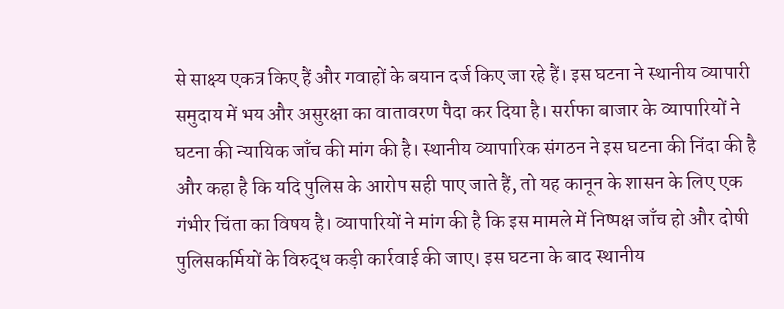से साक्ष्य एकत्र किए हैं और गवाहों के बयान दर्ज किए जा रहे हैं। इस घटना ने स्थानीय व्यापारी समुदाय में भय और असुरक्षा का वातावरण पैदा कर दिया है। सर्राफा बाजार के व्यापारियों ने घटना की न्यायिक जाँच की मांग की है। स्थानीय व्यापारिक संगठन ने इस घटना की निंदा की है और कहा है कि यदि पुलिस के आरोप सही पाए जाते हैं, तो यह कानून के शासन के लिए एक गंभीर चिंता का विषय है। व्यापारियों ने मांग की है कि इस मामले में निष्पक्ष जाँच हो और दोषी पुलिसकर्मियों के विरुद्ध कड़ी कार्रवाई की जाए। इस घटना के बाद स्थानीय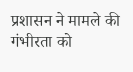प्रशासन ने मामले की गंभीरता को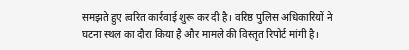समझते हुए त्वरित कार्रवाई शुरू कर दी है। वरिष्ठ पुलिस अधिकारियों ने घटना स्थल का दौरा किया है और मामले की विस्तृत रिपोर्ट मांगी है।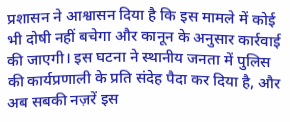प्रशासन ने आश्वासन दिया है कि इस मामले में कोई भी दोषी नहीं बचेगा और कानून के अनुसार कार्रवाई की जाएगी। इस घटना ने स्थानीय जनता में पुलिस की कार्यप्रणाली के प्रति संदेह पैदा कर दिया है, और अब सबकी नज़रें इस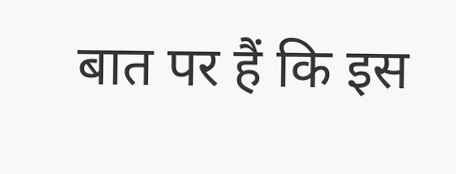बात पर हैं कि इस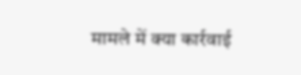मामले में क्या कार्रवाई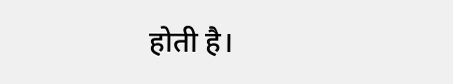होती है।